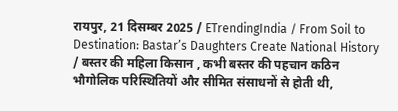रायपुर, 21 दिसम्बर 2025 / ETrendingIndia / From Soil to Destination: Bastar’s Daughters Create National History / बस्तर की महिला किसान , कभी बस्तर की पहचान कठिन भौगोलिक परिस्थितियों और सीमित संसाधनों से होती थी,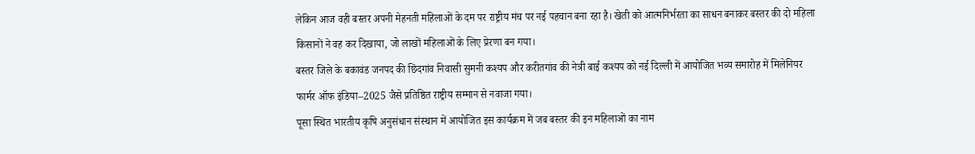लेकिन आज वही बस्तर अपनी मेहनती महिलाओं के दम पर राष्ट्रीय मंच पर नई पहचान बना रहा है। खेती को आत्मनिर्भरता का साधन बनाकर बस्तर की दो महिला किसानों ने वह कर दिखाया, जो लाखों महिलाओं के लिए प्रेरणा बन गया।
बस्तर जिले के बकावंड जनपद की छिंदगांव निवासी सुमनी कश्यप और करीतगांव की नेत्री बाई कश्यप को नई दिल्ली में आयोजित भव्य समारोह में मिलेनियर फार्मर ऑफ इंडिया–2025 जैसे प्रतिष्ठित राष्ट्रीय सम्मान से नवाजा गया।
पूसा स्थित भारतीय कृषि अनुसंधान संस्थान में आयोजित इस कार्यक्रम में जब बस्तर की इन महिलाओं का नाम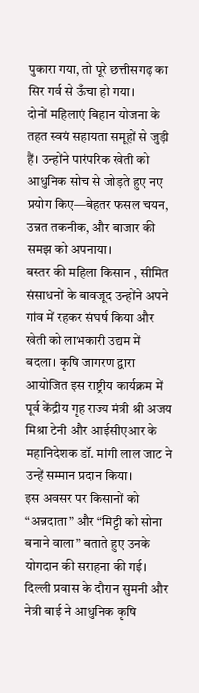पुकारा गया, तो पूरे छत्तीसगढ़ का सिर गर्व से ऊँचा हो गया।
दोनों महिलाएं बिहान योजना के तहत स्वयं सहायता समूहों से जुड़ी हैं। उन्होंने पारंपरिक खेती को आधुनिक सोच से जोड़ते हुए नए प्रयोग किए—बेहतर फसल चयन, उन्नत तकनीक, और बाजार की समझ को अपनाया।
बस्तर की महिला किसान , सीमित संसाधनों के बावजूद उन्होंने अपने गांव में रहकर संघर्ष किया और खेती को लाभकारी उद्यम में बदला। कृषि जागरण द्वारा आयोजित इस राष्ट्रीय कार्यक्रम में पूर्व केंद्रीय गृह राज्य मंत्री श्री अजय मिश्रा टेनी और आईसीएआर के महानिदेशक डॉ. मांगी लाल जाट ने उन्हें सम्मान प्रदान किया।
इस अवसर पर किसानों को “अन्नदाता” और “मिट्टी को सोना बनाने वाला” बताते हुए उनके योगदान की सराहना की गई।
दिल्ली प्रवास के दौरान सुमनी और नेत्री बाई ने आधुनिक कृषि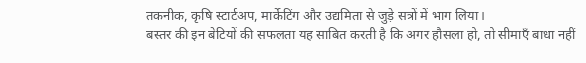तकनीक, कृषि स्टार्टअप, मार्केटिंग और उद्यमिता से जुड़े सत्रों में भाग लिया।
बस्तर की इन बेटियों की सफलता यह साबित करती है कि अगर हौसला हो, तो सीमाएँ बाधा नहीं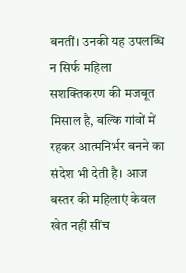बनतीं। उनकी यह उपलब्धि न सिर्फ महिला सशक्तिकरण की मजबूत मिसाल है, बल्कि गांवों में रहकर आत्मनिर्भर बनने का संदेश भी देती है। आज बस्तर की महिलाएं केवल खेत नहीं सींच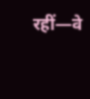रहीं—वे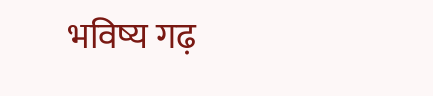भविष्य गढ़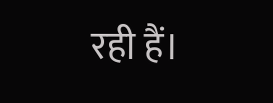रही हैं।